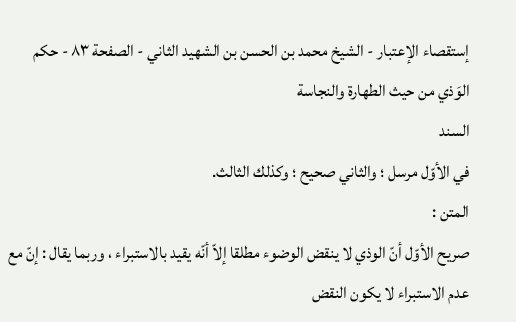إستقصاء الإعتبار - الشيخ محمد بن الحسن بن الشهيد الثاني - الصفحة ٨٣ - حكم الوَذي من حيث الطهارة والنجاسة
السند
في الأوّل مرسل ؛ والثاني صحيح ؛ وكذلك الثالث.
المتن :
صريح الأوّل أنّ الوذي لا ينقض الوضوء مطلقا إلاّ أنّه يقيد بالاستبراء ، وربما يقال : إنّ مع عدم الاستبراء لا يكون النقض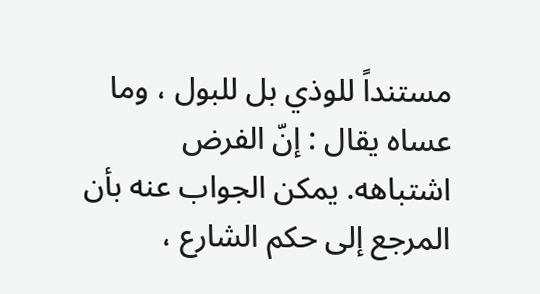مستنداً للوذي بل للبول ، وما عساه يقال : إنّ الفرض اشتباهه. يمكن الجواب عنه بأن المرجع إلى حكم الشارع ،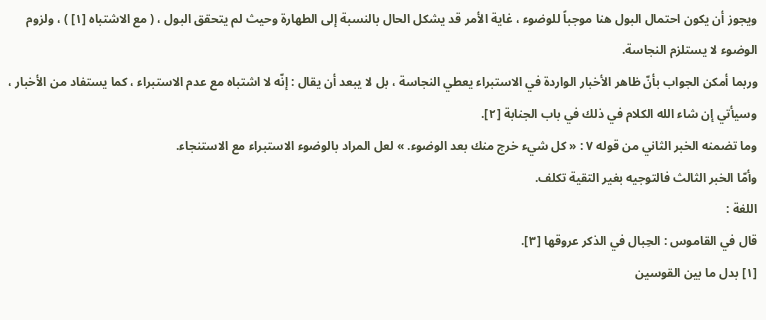ويجوز أن يكون احتمال البول هنا موجباً للوضوء ، غاية الأمر قد يشكل الحال بالنسبة إلى الطهارة وحيث لم يتحقق البول ، ( مع الاشتباه [١] ) ، ولزوم الوضوء لا يستلزم النجاسة.
وربما أمكن الجواب بأنّ ظاهر الأخبار الواردة في الاستبراء يعطي النجاسة ، بل لا يبعد أن يقال : إنّه لا اشتباه مع عدم الاستبراء ، كما يستفاد من الأخبار ، وسيأتي إن شاء الله الكلام في ذلك في باب الجنابة [٢].
وما تضمنه الخبر الثاني من قوله ٧ : « كل شيء خرج منك بعد الوضوء. » لعل المراد بالوضوء الاستبراء مع الاستنجاء.
وأمّا الخبر الثالث فالتوجيه بغير التقية تكلف.
اللغة :
قال في القاموس : الحِبال في الذكر عروقها [٣].
[١] بدل ما بين القوسين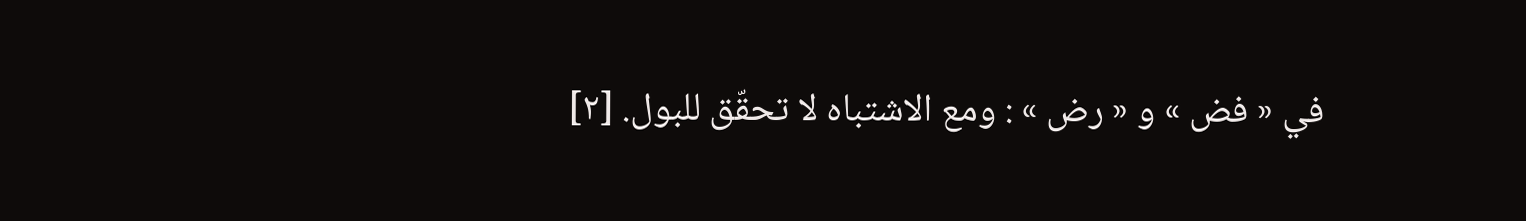في « فض » و « رض » : ومع الاشتباه لا تحقّق للبول. [٢]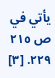يأتي في ص ٢١٥ ٢٢٩. [٣]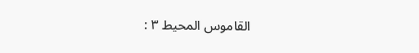القاموس المحيط ٣ :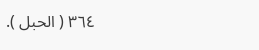٣٦٤ ( الحبل ).